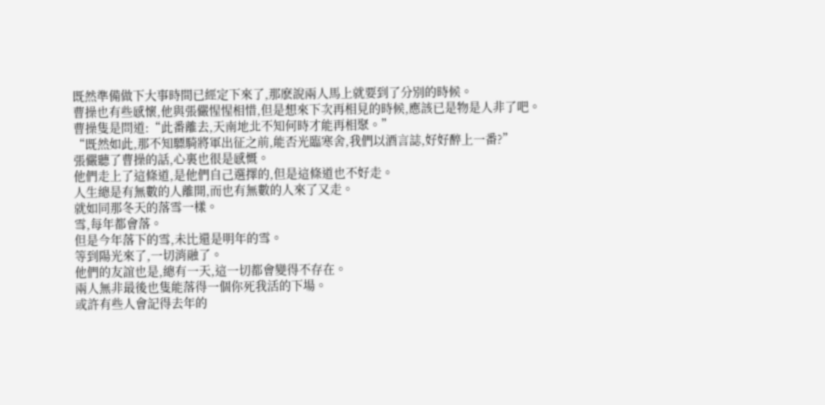既然準備做下大事時間已經定下來了,那麽說兩人馬上就要到了分別的時候。
曹操也有些感懷,他與張儼惺惺相惜,但是想來下次再相見的時候,應該已是物是人非了吧。
曹操隻是問道:“此番離去,天南地北不知何時才能再相聚。”
“既然如此,那不知驃騎將軍出征之前,能否光臨寒舍,我們以酒言誌,好好醉上一番?”
張儼聽了曹操的話,心裏也很是感慨。
他們走上了這條道,是他們自己選擇的,但是這條道也不好走。
人生總是有無數的人離開,而也有無數的人來了又走。
就如同那冬天的落雪一樣。
雪,每年都會落。
但是今年落下的雪,未比還是明年的雪。
等到陽光來了,一切消融了。
他們的友誼也是,總有一天,這一切都會變得不存在。
兩人無非最後也隻能落得一個你死我活的下場。
或許有些人會記得去年的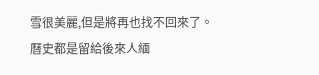雪很美麗,但是將再也找不回來了。
曆史都是留給後來人緬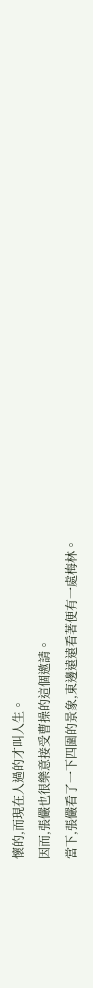懷的,而現在人過的才叫人生。
因而,張儼也很樂意接受曹操的這個邀請。
當下,張儼看了一下四圍的景象,東邊遠遠看著便有一處梅林。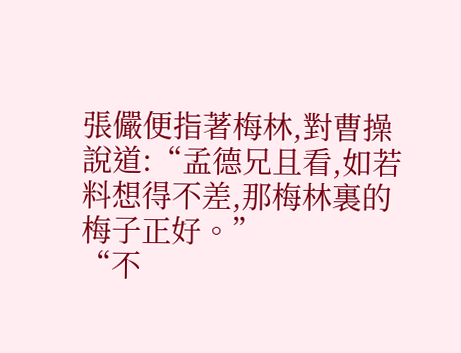張儼便指著梅林,對曹操說道:“孟德兄且看,如若料想得不差,那梅林裏的梅子正好。”
“不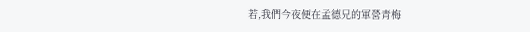若,我們今夜便在孟德兄的軍營青梅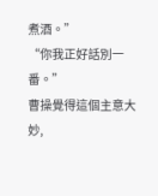煮酒。”
“你我正好話別一番。”
曹操覺得這個主意大妙,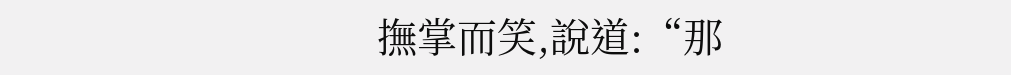撫掌而笑,說道:“那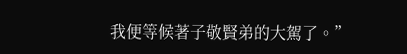我便等候著子敬賢弟的大駕了。”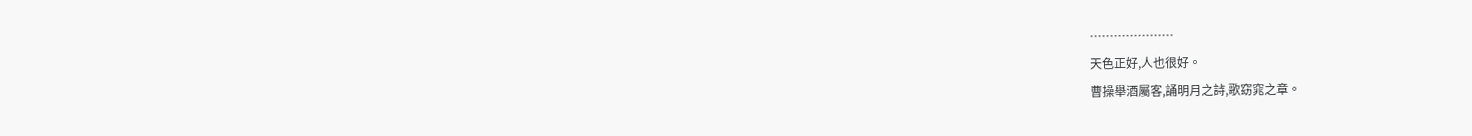…………………
天色正好,人也很好。
曹操舉酒屬客,誦明月之詩,歌窈窕之章。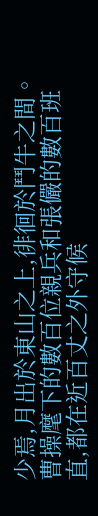少焉,月出於東山之上,徘徊於鬥牛之間。
曹操麾下的數百位親兵和張儼的數百班直,都在近百丈之外守候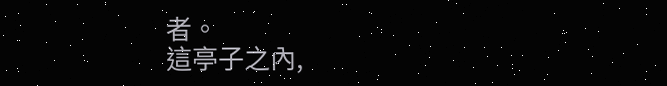者。
這亭子之內,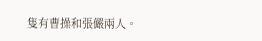隻有曹操和張儼兩人。